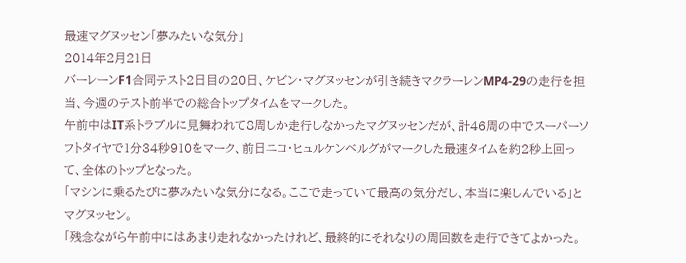最速マグヌッセン「夢みたいな気分」
2014年2月21日
バーレーンF1合同テスト2日目の20日、ケビン・マグヌッセンが引き続きマクラーレンMP4-29の走行を担当、今週のテスト前半での総合トップタイムをマークした。
午前中はIT系トラブルに見舞われて8周しか走行しなかったマグヌッセンだが、計46周の中でスーパーソフトタイヤで1分34秒910をマーク、前日ニコ・ヒュルケンベルグがマークした最速タイムを約2秒上回って、全体のトップとなった。
「マシンに乗るたびに夢みたいな気分になる。ここで走っていて最高の気分だし、本当に楽しんでいる」とマグヌッセン。
「残念ながら午前中にはあまり走れなかったけれど、最終的にそれなりの周回数を走行できてよかった。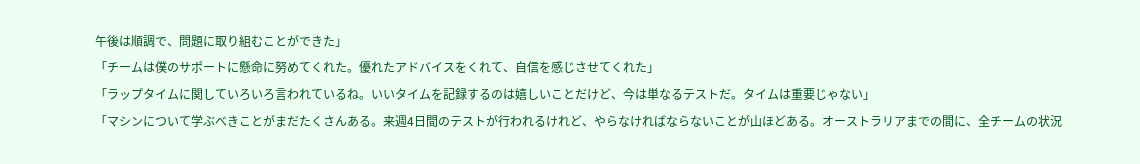午後は順調で、問題に取り組むことができた」
「チームは僕のサポートに懸命に努めてくれた。優れたアドバイスをくれて、自信を感じさせてくれた」
「ラップタイムに関していろいろ言われているね。いいタイムを記録するのは嬉しいことだけど、今は単なるテストだ。タイムは重要じゃない」
「マシンについて学ぶべきことがまだたくさんある。来週4日間のテストが行われるけれど、やらなければならないことが山ほどある。オーストラリアまでの間に、全チームの状況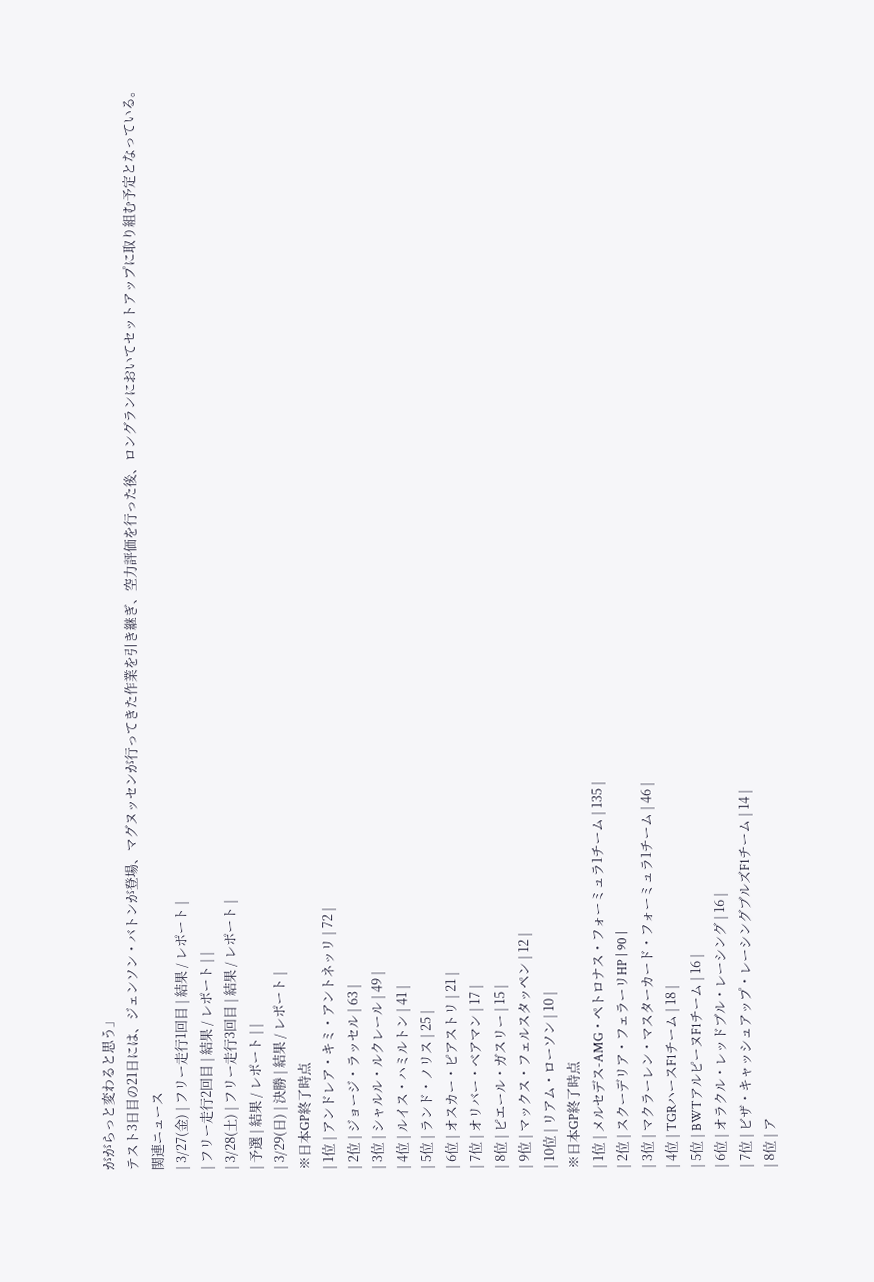ががらっと変わると思う」
テスト3日目の21日には、ジェンソン・バトンが登場、マグヌッセンが行ってきた作業を引き継ぎ、空力評価を行った後、ロングランにおいてセットアップに取り組む予定となっている。
関連ニュース
| 3/27(金) | フリー走行1回目 | 結果 / レポート |
| フリー走行2回目 | 結果 / レポート | |
| 3/28(土) | フリー走行3回目 | 結果 / レポート |
| 予選 | 結果 / レポート | |
| 3/29(日) | 決勝 | 結果 / レポート |
※日本GP終了時点
| 1位 | アンドレア・キミ・アントネッリ | 72 |
| 2位 | ジョージ・ラッセル | 63 |
| 3位 | シャルル・ルクレール | 49 |
| 4位 | ルイス・ハミルトン | 41 |
| 5位 | ランド・ノリス | 25 |
| 6位 | オスカー・ピアストリ | 21 |
| 7位 | オリバー・ベアマン | 17 |
| 8位 | ピエール・ガスリー | 15 |
| 9位 | マックス・フェルスタッペン | 12 |
| 10位 | リアム・ローソン | 10 |
※日本GP終了時点
| 1位 | メルセデス-AMG・ペトロナス・フォーミュラ1チーム | 135 |
| 2位 | スクーデリア・フェラーリHP | 90 |
| 3位 | マクラーレン・マスターカード・フォーミュラ1チーム | 46 |
| 4位 | TGRハースF1チーム | 18 |
| 5位 | BWTアルピーヌF1チーム | 16 |
| 6位 | オラクル・レッドブル・レーシング | 16 |
| 7位 | ビザ・キャッシュアップ・レーシングブルズF1チーム | 14 |
| 8位 | ア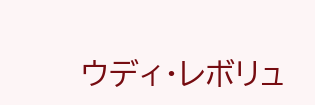ウディ・レボリュ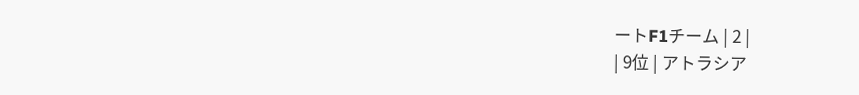ートF1チーム | 2 |
| 9位 | アトラシア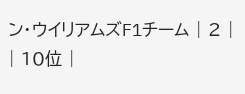ン・ウイリアムズF1チーム | 2 |
| 10位 |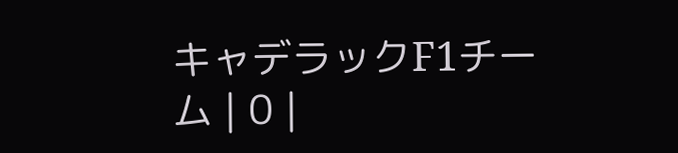キャデラックF1チーム | 0 |